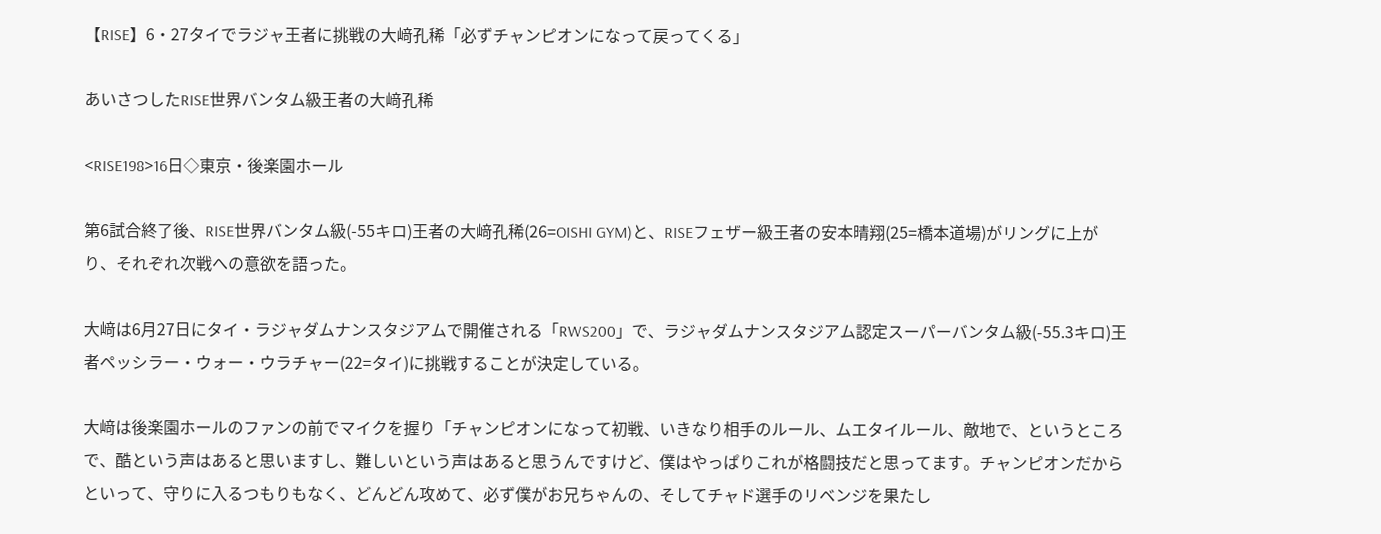【RISE】6・27タイでラジャ王者に挑戦の大﨑孔稀「必ずチャンピオンになって戻ってくる」

あいさつしたRISE世界バンタム級王者の大﨑孔稀

<RISE198>16日◇東京・後楽園ホール

第6試合終了後、RISE世界バンタム級(-55キロ)王者の大﨑孔稀(26=OISHI GYM)と、RISEフェザー級王者の安本晴翔(25=橋本道場)がリングに上がり、それぞれ次戦への意欲を語った。

大﨑は6月27日にタイ・ラジャダムナンスタジアムで開催される「RWS200」で、ラジャダムナンスタジアム認定スーパーバンタム級(-55.3キロ)王者ペッシラー・ウォー・ウラチャー(22=タイ)に挑戦することが決定している。

大﨑は後楽園ホールのファンの前でマイクを握り「チャンピオンになって初戦、いきなり相手のルール、ムエタイルール、敵地で、というところで、酷という声はあると思いますし、難しいという声はあると思うんですけど、僕はやっぱりこれが格闘技だと思ってます。チャンピオンだからといって、守りに入るつもりもなく、どんどん攻めて、必ず僕がお兄ちゃんの、そしてチャド選手のリベンジを果たし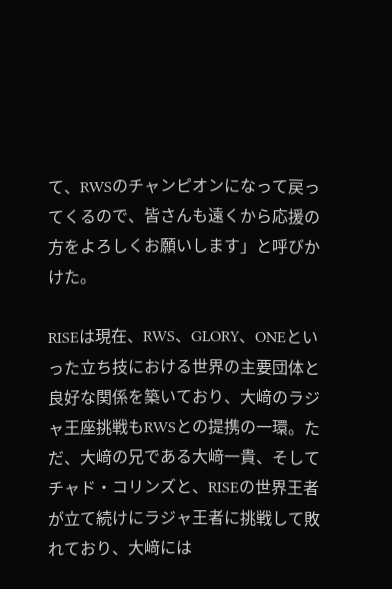て、RWSのチャンピオンになって戻ってくるので、皆さんも遠くから応援の方をよろしくお願いします」と呼びかけた。

RISEは現在、RWS、GLORY、ONEといった立ち技における世界の主要団体と良好な関係を築いており、大﨑のラジャ王座挑戦もRWSとの提携の一環。ただ、大﨑の兄である大﨑一貴、そしてチャド・コリンズと、RISEの世界王者が立て続けにラジャ王者に挑戦して敗れており、大﨑には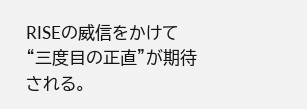RISEの威信をかけて“三度目の正直”が期待される。